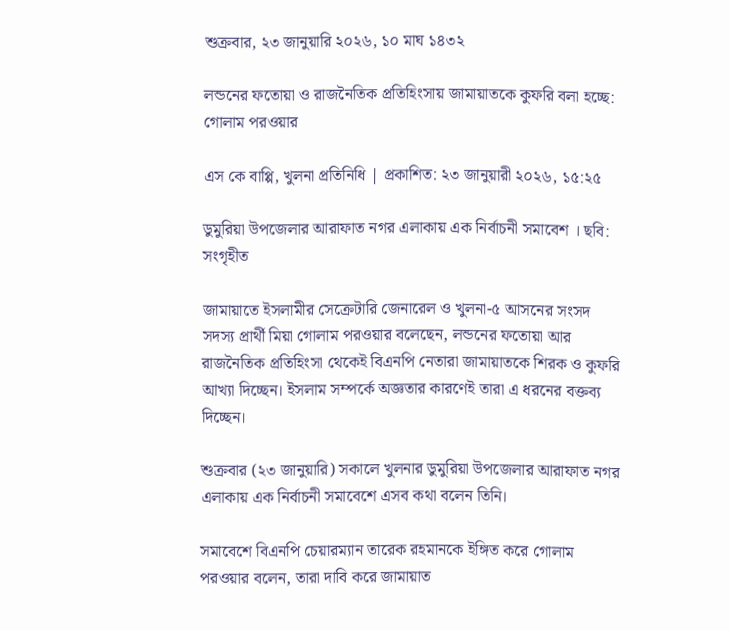শুক্রবার, ২৩ জানুয়ারি ২০২৬, ১০ মাঘ ১৪৩২

লন্ডনের ফতোয়া ও রাজনৈতিক প্রতিহিংসায় জামায়াতকে কুফরি বলা হচ্ছে: গোলাম পরওয়ার

এস কে বাপ্পি, খুলনা প্রতিনিধি | প্রকাশিত: ২৩ জানুয়ারী ২০২৬, ১৫:২৫

ডুমুরিয়া উপজেলার আরাফাত নগর এলাকায় এক নির্বাচনী সমাবেশ । ছবি: সংগৃহীত

জামায়াতে ইসলামীর সেক্রেটারি জেনারেল ও খুলনা-৫ আসনের সংসদ সদস্য প্রার্থী মিয়া গোলাম পরওয়ার বলেছেন, লন্ডনের ফতোয়া আর রাজনৈতিক প্রতিহিংসা থেকেই বিএনপি নেতারা জামায়াতকে শিরক ও কুফরি আখ্যা দিচ্ছেন। ইসলাম সম্পর্কে অজ্ঞতার কারণেই তারা এ ধরনের বক্তব্য দিচ্ছেন।

শুক্রবার (২৩ জানুয়ারি) সকালে খুলনার ডুমুরিয়া উপজেলার আরাফাত নগর এলাকায় এক নির্বাচনী সমাবেশে এসব কথা বলেন তিনি।

সমাবেশে বিএনপি চেয়ারম্যান তারেক রহমানকে ইঙ্গিত করে গোলাম পরওয়ার বলেন, তারা দাবি করে জামায়াত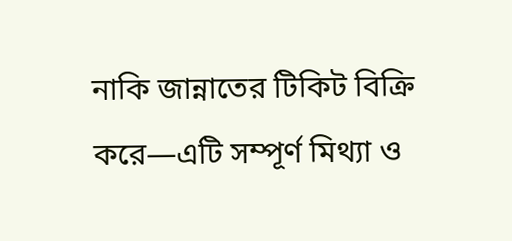নাকি জান্নাতের টিকিট বিক্রি করে—এটি সম্পূর্ণ মিথ্যা ও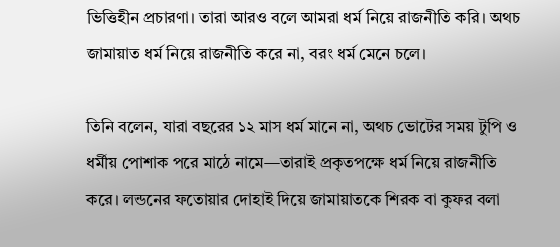ভিত্তিহীন প্রচারণা। তারা আরও বলে আমরা ধর্ম নিয়ে রাজনীতি করি। অথচ জামায়াত ধর্ম নিয়ে রাজনীতি করে না, বরং ধর্ম মেনে চলে।

তিনি বলেন, যারা বছরের ১২ মাস ধর্ম মানে না, অথচ ভোটের সময় টুপি ও ধর্মীয় পোশাক পরে মাঠে নামে—তারাই প্রকৃতপক্ষে ধর্ম নিয়ে রাজনীতি করে। লন্ডনের ফতোয়ার দোহাই দিয়ে জামায়াতকে শিরক বা কুফর বলা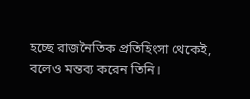হচ্ছে রাজনৈতিক প্রতিহিংসা থেকেই, বলেও মন্তব্য করেন তিনি।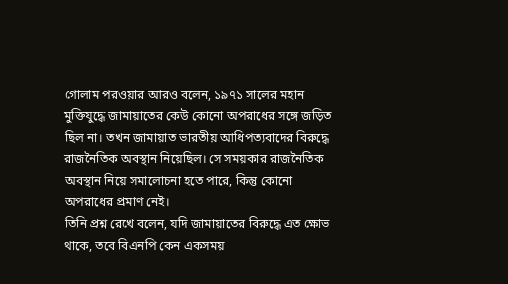গোলাম পরওয়ার আরও বলেন, ১৯৭১ সালের মহান মুক্তিযুদ্ধে জামায়াতের কেউ কোনো অপরাধের সঙ্গে জড়িত ছিল না। তখন জামায়াত ভারতীয় আধিপত্যবাদের বিরুদ্ধে রাজনৈতিক অবস্থান নিয়েছিল। সে সময়কার রাজনৈতিক অবস্থান নিয়ে সমালোচনা হতে পারে, কিন্তু কোনো অপরাধের প্রমাণ নেই।
তিনি প্রশ্ন রেখে বলেন, যদি জামায়াতের বিরুদ্ধে এত ক্ষোভ থাকে, তবে বিএনপি কেন একসময়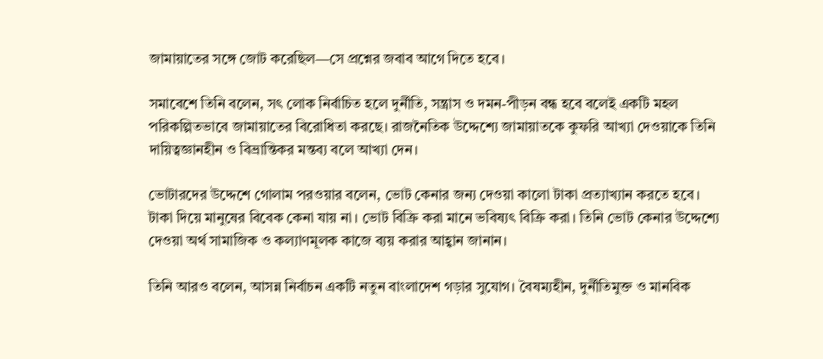জামায়াতের সঙ্গে জোট করেছিল—সে প্রশ্নের জবাব আগে দিতে হবে।

সমাবেশে তিনি বলেন, সৎ লোক নির্বাচিত হলে দুর্নীতি, সন্ত্রাস ও দমন-পীড়ন বন্ধ হবে বলেই একটি মহল পরিকল্পিতভাবে জামায়াতের বিরোধিতা করছে। রাজনৈতিক উদ্দেশ্যে জামায়াতকে কুফরি আখ্যা দেওয়াকে তিনি দায়িত্বজ্ঞানহীন ও বিভ্রান্তিকর মন্তব্য বলে আখ্যা দেন।

ভোটারদের উদ্দেশে গোলাম পরওয়ার বলেন, ভোট কেনার জন্য দেওয়া কালো টাকা প্রত্যাখ্যান করতে হবে। টাকা দিয়ে মানুষের বিবেক কেনা যায় না। ভোট বিক্রি করা মানে ভবিষ্যৎ বিক্রি করা। তিনি ভোট কেনার উদ্দেশ্যে দেওয়া অর্থ সামাজিক ও কল্যাণমূলক কাজে ব্যয় করার আহ্বান জানান।

তিনি আরও বলেন, আসন্ন নির্বাচন একটি নতুন বাংলাদেশ গড়ার সুযোগ। বৈষম্যহীন, দুর্নীতিমুক্ত ও মানবিক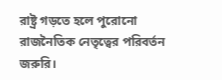রাষ্ট্র গড়তে হলে পুরোনো রাজনৈতিক নেতৃত্বের পরিবর্তন জরুরি।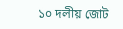১০ দলীয় জোট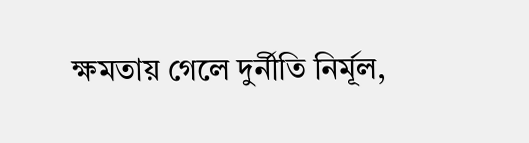ক্ষমতায় গেলে দুর্নীতি নির্মূল,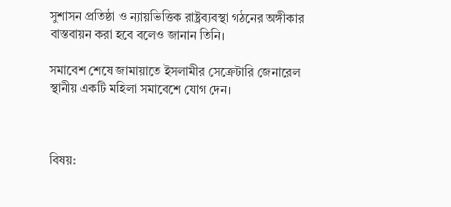সুশাসন প্রতিষ্ঠা ও ন্যায়ভিত্তিক রাষ্ট্রব্যবস্থা গঠনের অঙ্গীকার বাস্তবায়ন করা হবে বলেও জানান তিনি।

সমাবেশ শেষে জামায়াতে ইসলামীর সেক্রেটারি জেনারেল স্থানীয় একটি মহিলা সমাবেশে যোগ দেন।



বিষয়: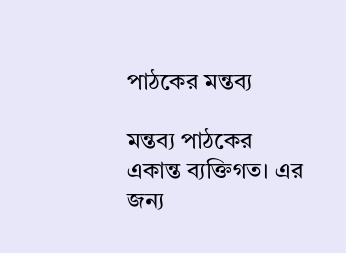পাঠকের মন্তব্য

মন্তব্য পাঠকের একান্ত ব্যক্তিগত। এর জন্য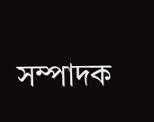সম্পাদক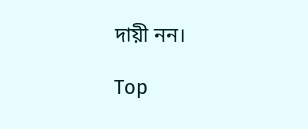দায়ী নন।

Top